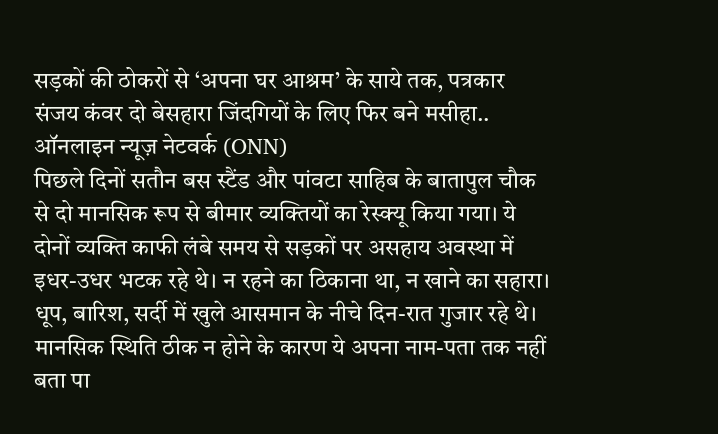सड़कों की ठोकरों से ‘अपना घर आश्रम’ के साये तक, पत्रकार संजय कंवर दो बेसहारा जिंदगियों के लिए फिर बने मसीहा..
ऑनलाइन न्यूज़ नेटवर्क (ONN)
पिछले दिनों सतौन बस स्टैंड और पांवटा साहिब के बातापुल चौक से दो मानसिक रूप से बीमार व्यक्तियों का रेस्क्यू किया गया। ये दोनों व्यक्ति काफी लंबे समय से सड़कों पर असहाय अवस्था में इधर-उधर भटक रहे थे। न रहने का ठिकाना था, न खाने का सहारा। धूप, बारिश, सर्दी में खुले आसमान के नीचे दिन-रात गुजार रहे थे।
मानसिक स्थिति ठीक न होने के कारण ये अपना नाम-पता तक नहीं बता पा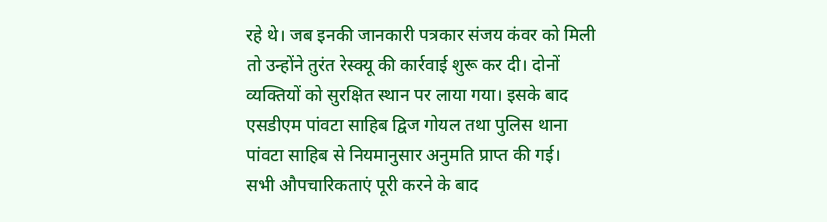रहे थे। जब इनकी जानकारी पत्रकार संजय कंवर को मिली तो उन्होंने तुरंत रेस्क्यू की कार्रवाई शुरू कर दी। दोनों व्यक्तियों को सुरक्षित स्थान पर लाया गया। इसके बाद एसडीएम पांवटा साहिब द्विज गोयल तथा पुलिस थाना पांवटा साहिब से नियमानुसार अनुमति प्राप्त की गई।
सभी औपचारिकताएं पूरी करने के बाद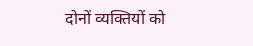दोनों व्यक्तियों को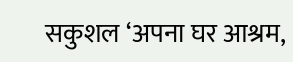सकुशल ‘अपना घर आश्रम,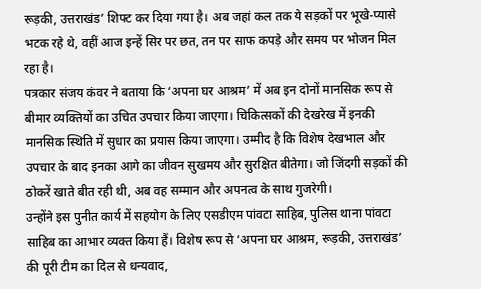रूड़की, उत्तराखंड’ शिफ्ट कर दिया गया है। अब जहां कल तक ये सड़कों पर भूखे-प्यासे भटक रहे थे, वहीं आज इन्हें सिर पर छत, तन पर साफ कपड़े और समय पर भोजन मिल रहा है।
पत्रकार संजय कंवर ने बताया कि ‘अपना घर आश्रम’ में अब इन दोनों मानसिक रूप से बीमार व्यक्तियों का उचित उपचार किया जाएगा। चिकित्सकों की देखरेख में इनकी मानसिक स्थिति में सुधार का प्रयास किया जाएगा। उम्मीद है कि विशेष देखभाल और उपचार के बाद इनका आगे का जीवन सुखमय और सुरक्षित बीतेगा। जो जिंदगी सड़कों की ठोकरें खाते बीत रही थी, अब वह सम्मान और अपनत्व के साथ गुजरेगी।
उन्होंने इस पुनीत कार्य में सहयोग के लिए एसडीएम पांवटा साहिब, पुलिस थाना पांवटा साहिब का आभार व्यक्त किया हैं। विशेष रूप से ‘अपना घर आश्रम, रूड़की, उत्तराखंड’ की पूरी टीम का दिल से धन्यवाद,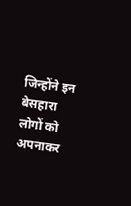जिन्होंने इन बेसहारा लोगों को अपनाकर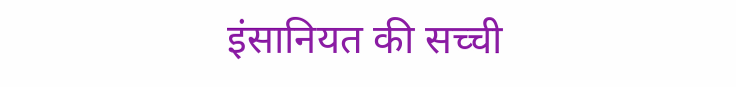इंसानियत की सच्ची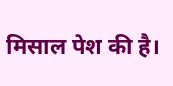मिसाल पेश की है।